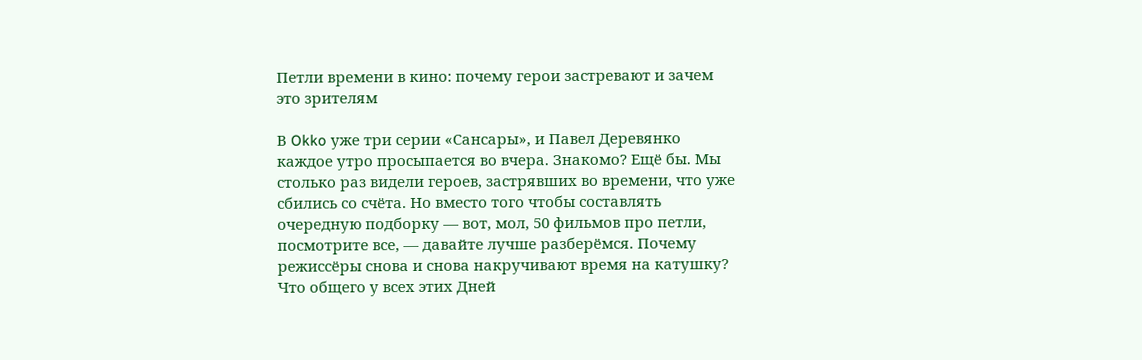Петли времени в кино: почему герои застревают и зачем это зрителям

В Okko уже три серии «Сансары», и Павел Деревянко каждое утро просыпается во вчера. Знакомо? Ещё бы. Мы столько раз видели героев, застрявших во времени, что уже сбились со счёта. Но вместо того чтобы составлять очередную подборку — вот, мол, 50 фильмов про петли, посмотрите все, — давайте лучше разберёмся. Почему режиссёры снова и снова накручивают время на катушку? Что общего у всех этих Дней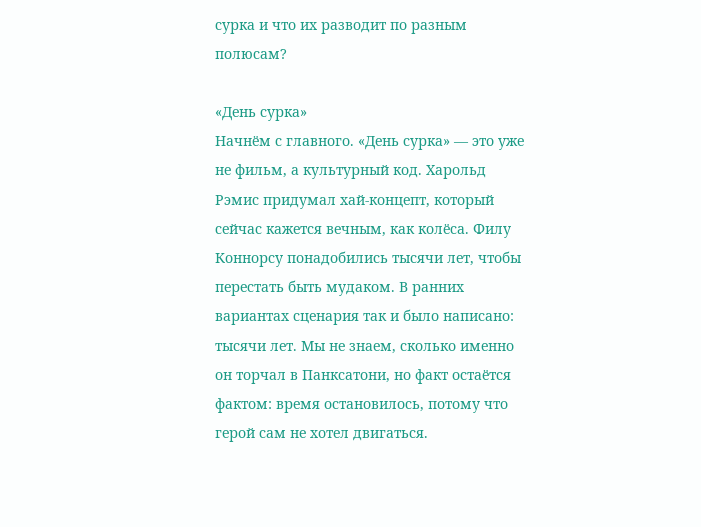сурка и что их разводит по разным полюсам?

«День сурка»
Начнём с главного. «День сурка» — это уже не фильм, а культурный код. Харольд Рэмис придумал хай-концепт, который сейчас кажется вечным, как колёса. Филу Коннорсу понадобились тысячи лет, чтобы перестать быть мудаком. В ранних вариантах сценария так и было написано: тысячи лет. Мы не знаем, сколько именно он торчал в Панксатони, но факт остаётся фактом: время остановилось, потому что герой сам не хотел двигаться.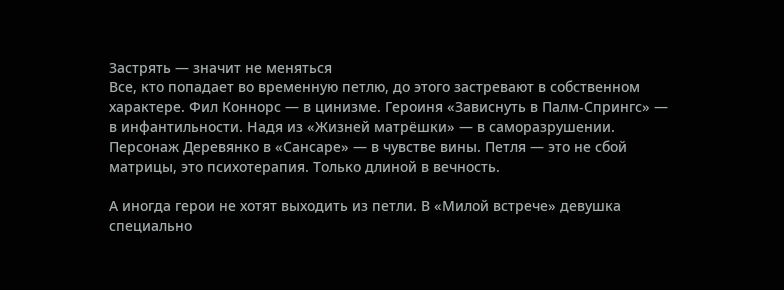Застрять — значит не меняться
Все, кто попадает во временную петлю, до этого застревают в собственном характере. Фил Коннорс — в цинизме. Героиня «Зависнуть в Палм-Спрингс» — в инфантильности. Надя из «Жизней матрёшки» — в саморазрушении. Персонаж Деревянко в «Сансаре» — в чувстве вины. Петля — это не сбой матрицы, это психотерапия. Только длиной в вечность.

А иногда герои не хотят выходить из петли. В «Милой встрече» девушка специально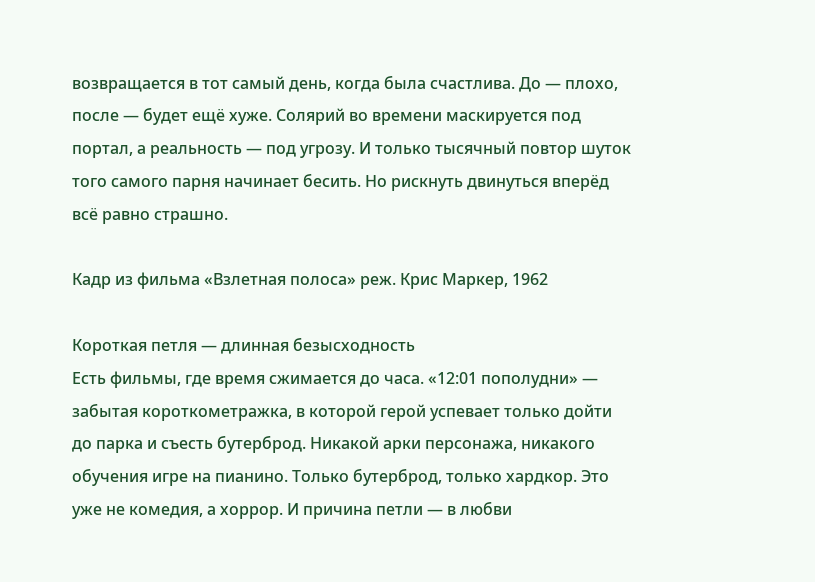возвращается в тот самый день, когда была счастлива. До — плохо, после — будет ещё хуже. Солярий во времени маскируется под портал, а реальность — под угрозу. И только тысячный повтор шуток того самого парня начинает бесить. Но рискнуть двинуться вперёд всё равно страшно.

Кадр из фильма «Взлетная полоса» реж. Крис Маркер, 1962

Короткая петля — длинная безысходность
Есть фильмы, где время сжимается до часа. «12:01 пополудни» — забытая короткометражка, в которой герой успевает только дойти до парка и съесть бутерброд. Никакой арки персонажа, никакого обучения игре на пианино. Только бутерброд, только хардкор. Это уже не комедия, а хоррор. И причина петли — в любви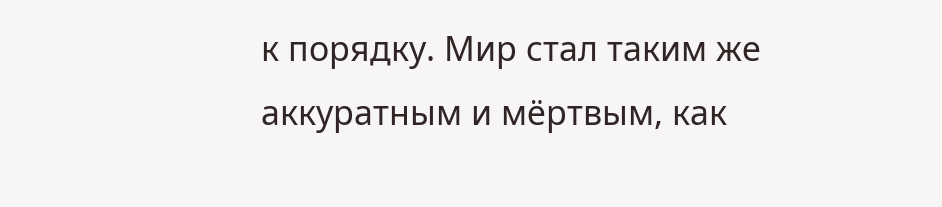к порядку. Мир стал таким же аккуратным и мёртвым, как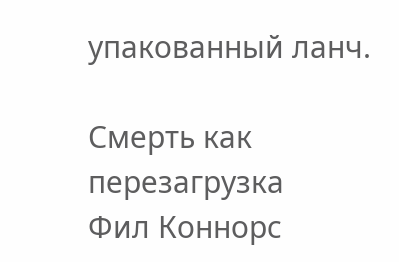упакованный ланч.

Смерть как перезагрузка
Фил Коннорс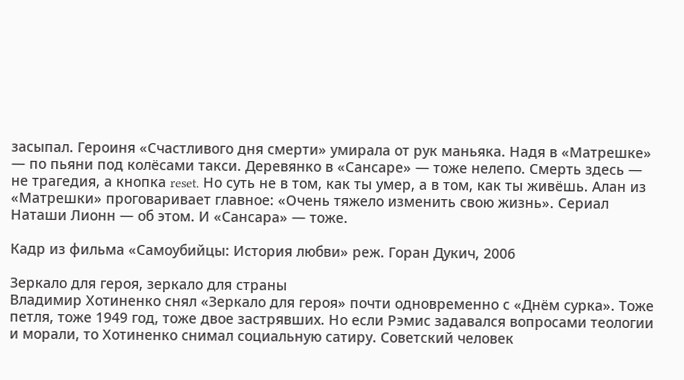засыпал. Героиня «Счастливого дня смерти» умирала от рук маньяка. Надя в «Матрешке» — по пьяни под колёсами такси. Деревянко в «Сансаре» — тоже нелепо. Смерть здесь — не трагедия, а кнопка reset. Но суть не в том, как ты умер, а в том, как ты живёшь. Алан из «Матрешки» проговаривает главное: «Очень тяжело изменить свою жизнь». Сериал Наташи Лионн — об этом. И «Сансара» — тоже.

Кадр из фильма «Самоубийцы: История любви» реж. Горан Дукич, 2006

Зеркало для героя, зеркало для страны
Владимир Хотиненко снял «Зеркало для героя» почти одновременно с «Днём сурка». Тоже петля, тоже 1949 год, тоже двое застрявших. Но если Рэмис задавался вопросами теологии и морали, то Хотиненко снимал социальную сатиру. Советский человек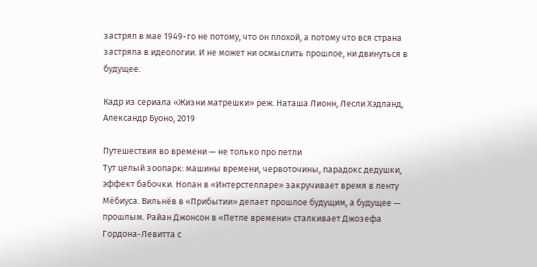застрял в мае 1949-го не потому, что он плохой, а потому что вся страна застряла в идеологии. И не может ни осмыслить прошлое, ни двинуться в будущее.

Кадр из сериала «Жизни матрешки» реж. Наташа Лионн, Лесли Хэдланд, Александр Буоно, 2019

Путешествия во времени — не только про петли
Тут целый зоопарк: машины времени, червоточины, парадокс дедушки, эффект бабочки. Нолан в «Интерстелларе» закручивает время в ленту Мёбиуса. Вильнёв в «Прибытии» делает прошлое будущим, а будущее — прошлым. Райан Джонсон в «Петле времени» сталкивает Джозефа Гордона-Левитта с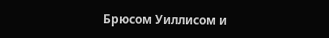Брюсом Уиллисом и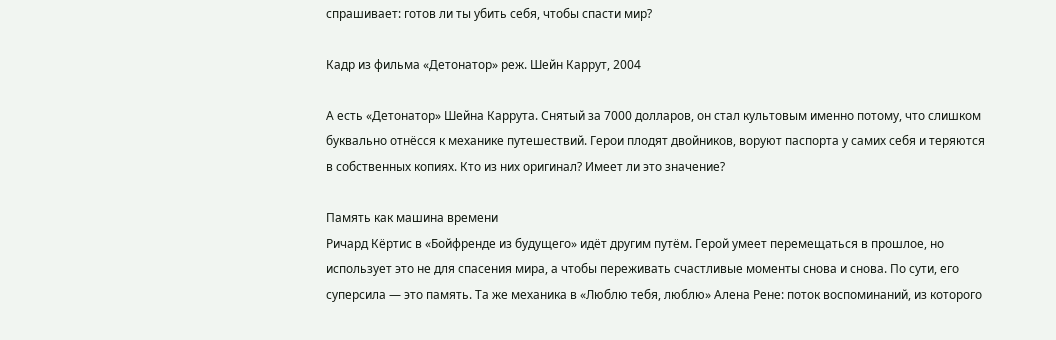спрашивает: готов ли ты убить себя, чтобы спасти мир?

Кадр из фильма «Детонатор» реж. Шейн Каррут, 2004

А есть «Детонатор» Шейна Каррута. Снятый за 7000 долларов, он стал культовым именно потому, что слишком буквально отнёсся к механике путешествий. Герои плодят двойников, воруют паспорта у самих себя и теряются в собственных копиях. Кто из них оригинал? Имеет ли это значение?

Память как машина времени
Ричард Кёртис в «Бойфренде из будущего» идёт другим путём. Герой умеет перемещаться в прошлое, но использует это не для спасения мира, а чтобы переживать счастливые моменты снова и снова. По сути, его суперсила — это память. Та же механика в «Люблю тебя, люблю» Алена Рене: поток воспоминаний, из которого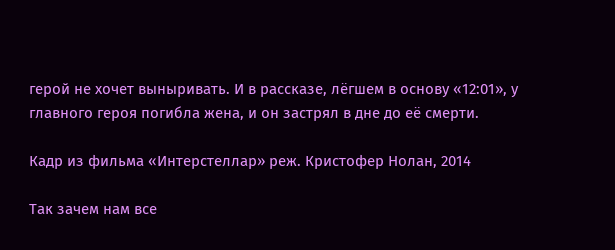герой не хочет выныривать. И в рассказе, лёгшем в основу «12:01», у главного героя погибла жена, и он застрял в дне до её смерти.

Кадр из фильма «Интерстеллар» реж. Кристофер Нолан, 2014

Так зачем нам все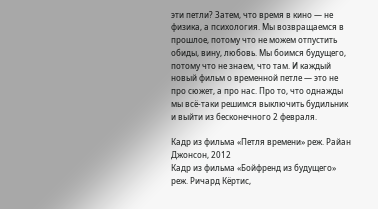эти петли? Затем, что время в кино — не физика, а психология. Мы возвращаемся в прошлое, потому что не можем отпустить обиды, вину, любовь. Мы боимся будущего, потому что не знаем, что там. И каждый новый фильм о временной петле — это не про сюжет, а про нас. Про то, что однажды мы всё-таки решимся выключить будильник и выйти из бесконечного 2 февраля.

Кадр из фильма «Петля времени» реж. Райан Джонсон, 2012
Кадр из фильма «Бойфренд из будущего» реж. Ричард Кёртис,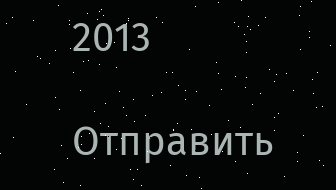2013

Отправить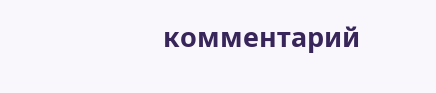комментарий